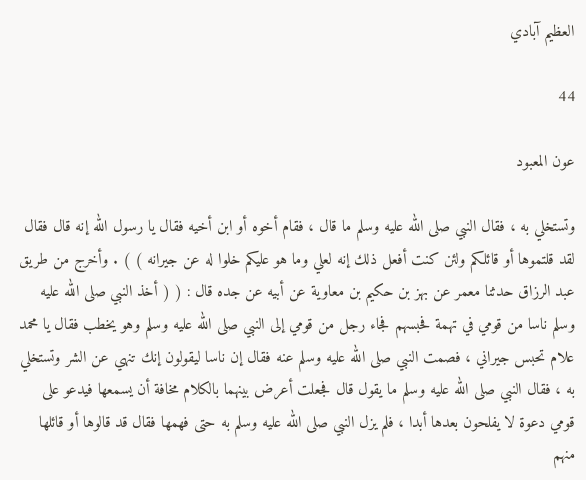العظيم آبادي

44

عون المعبود

وتستخلي به ، فقال النبي صلى الله عليه وسلم ما قال ، فقام أخوه أو ابن أخيه فقال يا رسول الله إنه قال فقال لقد قلتموها أو قائلكم ولئن كنت أفعل ذلك إنه لعلي وما هو عليكم خلوا له عن جيرانه ) ) . وأخرج من طريق عبد الرزاق حدثنا معمر عن بهز بن حكيم بن معاوية عن أبيه عن جده قال : ( ( أخذ النبي صلى الله عليه وسلم ناسا من قومي في تهمة فحبسهم فجاء رجل من قومي إلى النبي صلى الله عليه وسلم وهو يخطب فقال يا محمد علام تحبس جيراني ، فصمت النبي صلى الله عليه وسلم عنه فقال إن ناسا ليقولون إنك تنهي عن الشر وتستخلي به ، فقال النبي صلى الله عليه وسلم ما يقول قال فجعلت أعرض بينهما بالكلام مخافة أن يسمعها فيدعو على قومي دعوة لا يفلحون بعدها أبدا ، فلم يزل النبي صلى الله عليه وسلم به حتى فهمها فقال قد قالوها أو قائلها منهم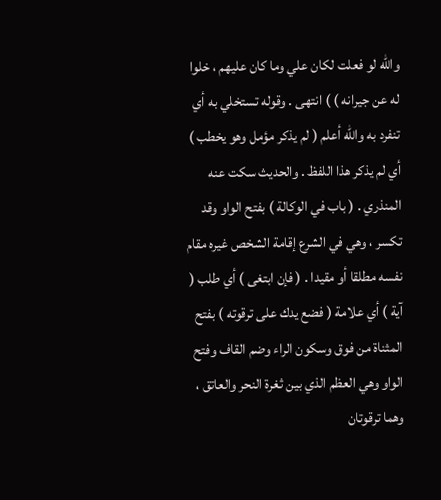والله لو فعلت لكان علي وما كان عليهم ، خلوا له عن جيرانه ) ) انتهى . وقوله تستخلي به أي تنفرد به والله أعلم ( لم يذكر مؤمل وهو يخطب ) أي لم يذكر هذا اللفظ . والحديث سكت عنه المنذري . ( باب في الوكالة ) بفتح الواو وقد تكسر ، وهي في الشرع إقامة الشخص غيره مقام نفسه مطلقا أو مقيدا . ( فإن ابتغى ) أي طلب ( آية ) أي علامة ( فضع يدك على ترقوته ) بفتح المثناة من فوق وسكون الراء وضم القاف وفتح الواو وهي العظم الذي بين ثغرة النحر والعاتق ، وهما ترقوتان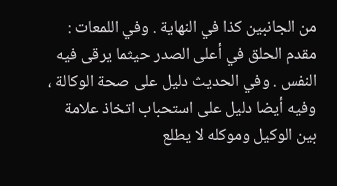من الجانبين كذا في النهاية . وفي اللمعات : مقدم الحلق في أعلى الصدر حيثما يرقى فيه النفس . وفي الحديث دليل على صحة الوكالة ، وفيه أيضا دليل على استحباب اتخاذ علامة بين الوكيل وموكله لا يطلع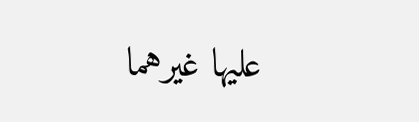عليها غيرهما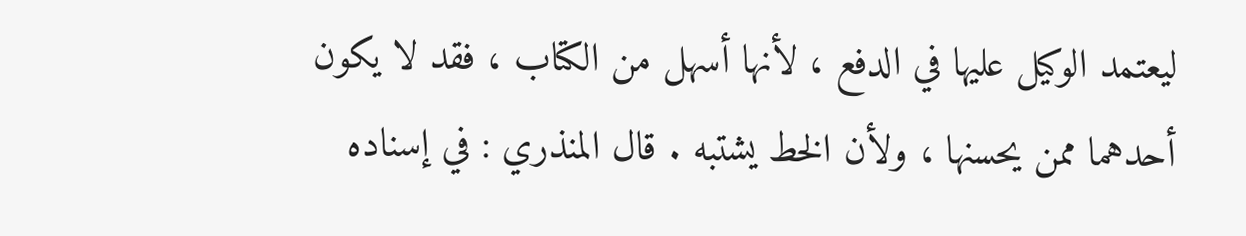ليعتمد الوكيل عليها في الدفع ، لأنها أسهل من الكتاب ، فقد لا يكون أحدهما ممن يحسنها ، ولأن الخط يشتبه . قال المنذري : في إسناده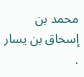محمد بن إسحاق بن يسار .